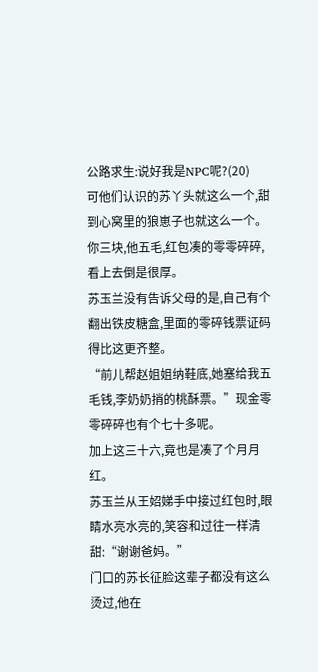公路求生:说好我是NPC呢?(20)
可他们认识的苏丫头就这么一个,甜到心窝里的狼崽子也就这么一个。
你三块,他五毛,红包凑的零零碎碎,看上去倒是很厚。
苏玉兰没有告诉父母的是,自己有个翻出铁皮糖盒,里面的零碎钱票证码得比这更齐整。
“前儿帮赵姐姐纳鞋底,她塞给我五毛钱,李奶奶捎的桃酥票。”现金零零碎碎也有个七十多呢。
加上这三十六,竟也是凑了个月月红。
苏玉兰从王妱娣手中接过红包时,眼睛水亮水亮的,笑容和过往一样清甜:“谢谢爸妈。”
门口的苏长征脸这辈子都没有这么烫过,他在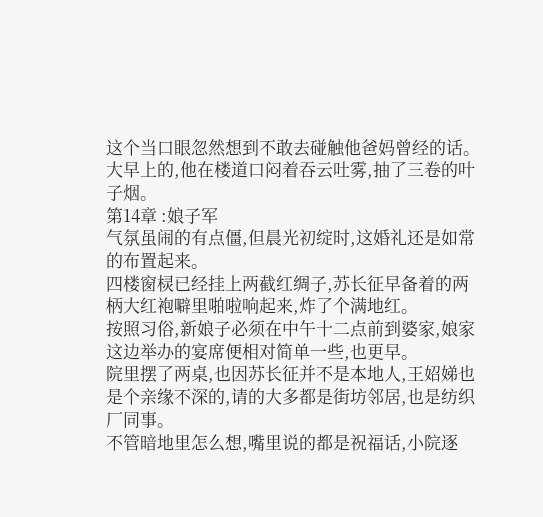这个当口眼忽然想到不敢去碰触他爸妈曾经的话。
大早上的,他在楼道口闷着吞云吐雾,抽了三卷的叶子烟。
第14章 :娘子军
气氛虽闹的有点僵,但晨光初绽时,这婚礼还是如常的布置起来。
四楼窗棂已经挂上两截红绸子,苏长征早备着的两柄大红袍噼里啪啦响起来,炸了个满地红。
按照习俗,新娘子必须在中午十二点前到婆家,娘家这边举办的宴席便相对简单一些,也更早。
院里摆了两桌,也因苏长征并不是本地人,王妱娣也是个亲缘不深的,请的大多都是街坊邻居,也是纺织厂同事。
不管暗地里怎么想,嘴里说的都是祝福话,小院逐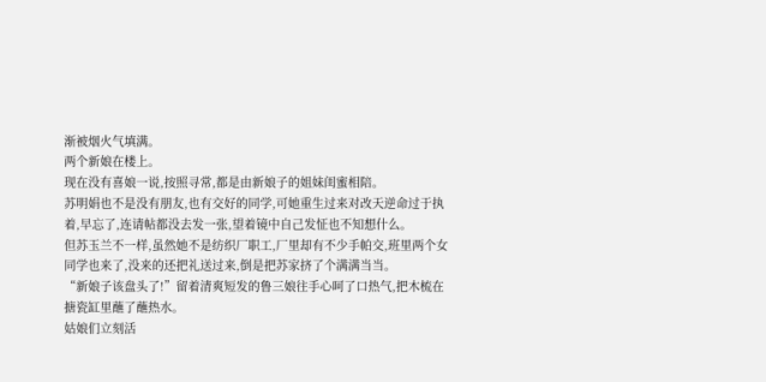渐被烟火气填满。
两个新娘在楼上。
现在没有喜娘一说,按照寻常,都是由新娘子的姐妹闺蜜相陪。
苏明娟也不是没有朋友,也有交好的同学,可她重生过来对改天逆命过于执着,早忘了,连请帖都没去发一张,望着镜中自己发怔也不知想什么。
但苏玉兰不一样,虽然她不是纺织厂职工,厂里却有不少手帕交,班里两个女同学也来了,没来的还把礼送过来,倒是把苏家挤了个满满当当。
“新娘子该盘头了!”留着清爽短发的鲁三娘往手心呵了口热气,把木梳在搪瓷缸里蘸了蘸热水。
姑娘们立刻活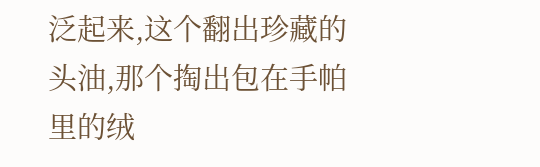泛起来,这个翻出珍藏的头油,那个掏出包在手帕里的绒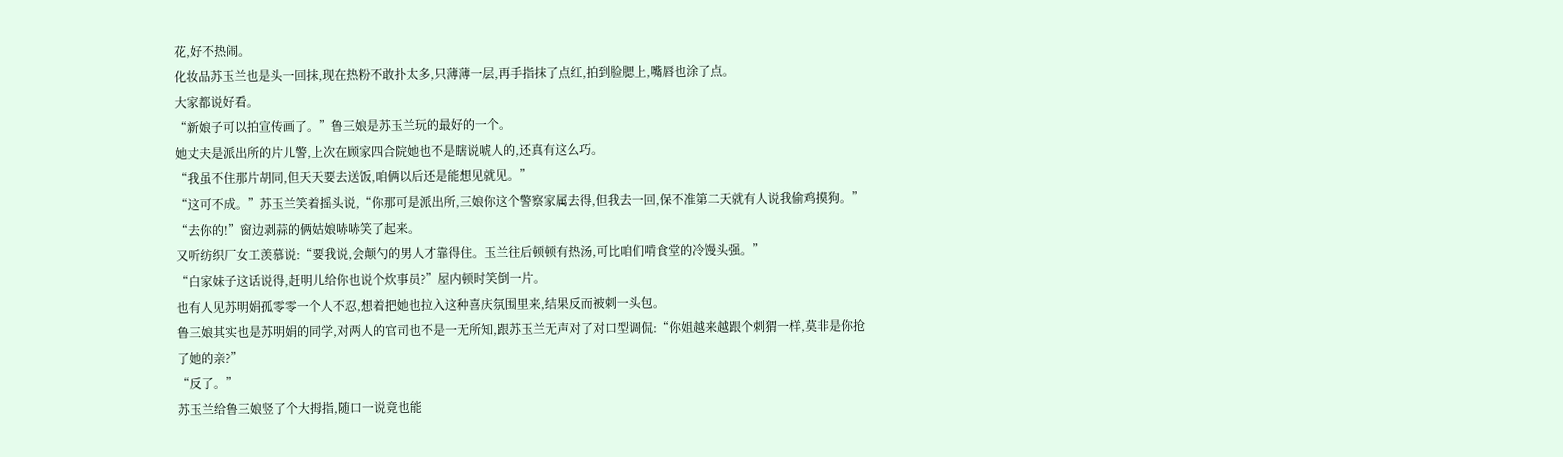花,好不热闹。
化妆品苏玉兰也是头一回抹,现在热粉不敢扑太多,只薄薄一层,再手指抹了点红,拍到脸腮上,嘴唇也涂了点。
大家都说好看。
“新娘子可以拍宣传画了。”鲁三娘是苏玉兰玩的最好的一个。
她丈夫是派出所的片儿警,上次在顾家四合院她也不是瞎说唬人的,还真有这么巧。
“我虽不住那片胡同,但天天要去送饭,咱俩以后还是能想见就见。”
“这可不成。”苏玉兰笑着摇头说,“你那可是派出所,三娘你这个警察家属去得,但我去一回,保不准第二天就有人说我偷鸡摸狗。”
“去你的!”窗边剥蒜的俩姑娘哧哧笑了起来。
又听纺织厂女工羡慕说:“要我说,会颠勺的男人才靠得住。玉兰往后顿顿有热汤,可比咱们啃食堂的冷馒头强。”
“白家妹子这话说得,赶明儿给你也说个炊事员?”屋内顿时笑倒一片。
也有人见苏明娟孤零零一个人不忍,想着把她也拉入这种喜庆氛围里来,结果反而被刺一头包。
鲁三娘其实也是苏明娟的同学,对两人的官司也不是一无所知,跟苏玉兰无声对了对口型调侃:“你姐越来越跟个刺猬一样,莫非是你抢了她的亲?”
“反了。”
苏玉兰给鲁三娘竖了个大拇指,随口一说竟也能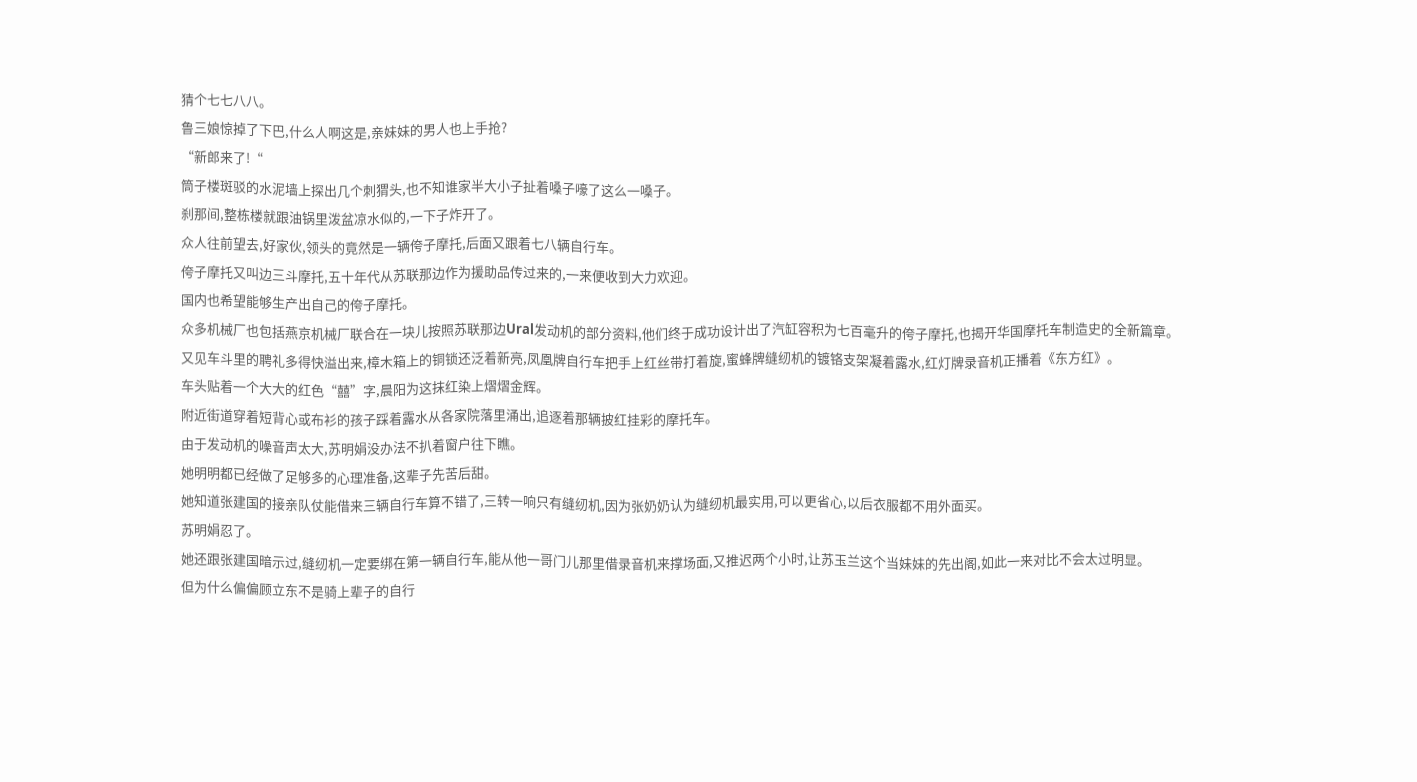猜个七七八八。
鲁三娘惊掉了下巴,什么人啊这是,亲妹妹的男人也上手抢?
“新郎来了!“
筒子楼斑驳的水泥墙上探出几个刺猬头,也不知谁家半大小子扯着嗓子嚎了这么一嗓子。
刹那间,整栋楼就跟油锅里泼盆凉水似的,一下子炸开了。
众人往前望去,好家伙,领头的竟然是一辆侉子摩托,后面又跟着七八辆自行车。
侉子摩托又叫边三斗摩托,五十年代从苏联那边作为援助品传过来的,一来便收到大力欢迎。
国内也希望能够生产出自己的侉子摩托。
众多机械厂也包括燕京机械厂联合在一块儿按照苏联那边Ural发动机的部分资料,他们终于成功设计出了汽缸容积为七百毫升的侉子摩托,也揭开华国摩托车制造史的全新篇章。
又见车斗里的聘礼多得快溢出来,樟木箱上的铜锁还泛着新亮,凤凰牌自行车把手上红丝带打着旋,蜜蜂牌缝纫机的镀铬支架凝着露水,红灯牌录音机正播着《东方红》。
车头贴着一个大大的红色“囍”字,晨阳为这抹红染上熠熠金辉。
附近街道穿着短背心或布衫的孩子踩着露水从各家院落里涌出,追逐着那辆披红挂彩的摩托车。
由于发动机的噪音声太大,苏明娟没办法不扒着窗户往下瞧。
她明明都已经做了足够多的心理准备,这辈子先苦后甜。
她知道张建国的接亲队仗能借来三辆自行车算不错了,三转一响只有缝纫机,因为张奶奶认为缝纫机最实用,可以更省心,以后衣服都不用外面买。
苏明娟忍了。
她还跟张建国暗示过,缝纫机一定要绑在第一辆自行车,能从他一哥门儿那里借录音机来撑场面,又推迟两个小时,让苏玉兰这个当妹妹的先出阁,如此一来对比不会太过明显。
但为什么偏偏顾立东不是骑上辈子的自行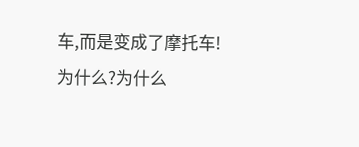车,而是变成了摩托车!
为什么?为什么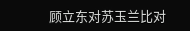顾立东对苏玉兰比对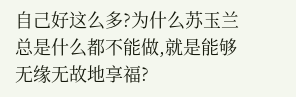自己好这么多?为什么苏玉兰总是什么都不能做,就是能够无缘无故地享福?